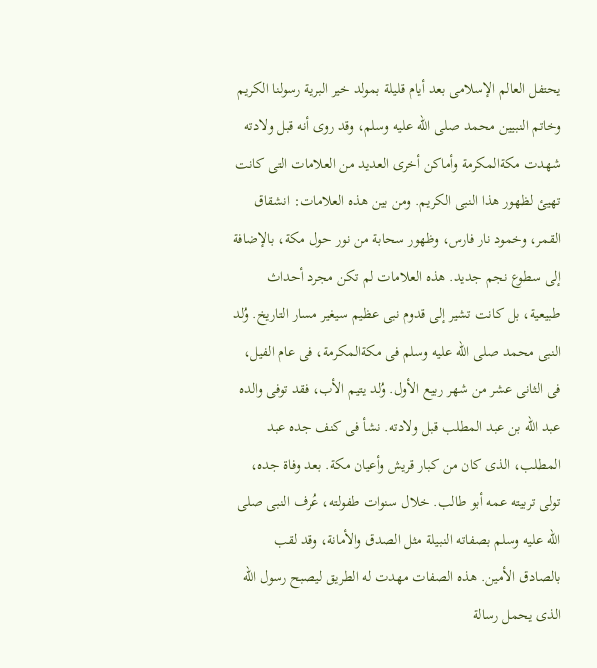يحتفل العالم الإسلامى بعد أيام قليلة بمولد خير البرية رسولنا الكريم وخاتم النبيين محمد صلى الله عليه وسلم، وقد روى أنه قبل ولادته شهدت مكةالمكرمة وأماكن أخرى العديد من العلامات التى كانت تهيئ لظهور هذا النبى الكريم. ومن بين هذه العلامات: انشقاق القمر، وخمود نار فارس، وظهور سحابة من نور حول مكة، بالإضافة إلى سطوع نجم جديد. هذه العلامات لم تكن مجرد أحداث طبيعية، بل كانت تشير إلى قدوم نبى عظيم سيغير مسار التاريخ. وُلد النبى محمد صلى الله عليه وسلم فى مكةالمكرمة، فى عام الفيل، فى الثانى عشر من شهر ربيع الأول. وُلد يتيم الأب، فقد توفى والده عبد الله بن عبد المطلب قبل ولادته. نشأ فى كنف جده عبد المطلب، الذى كان من كبار قريش وأعيان مكة. بعد وفاة جده، تولى تربيته عمه أبو طالب. خلال سنوات طفولته، عُرف النبى صلى الله عليه وسلم بصفاته النبيلة مثل الصدق والأمانة، وقد لقب بالصادق الأمين. هذه الصفات مهدت له الطريق ليصبح رسول الله الذى يحمل رسالة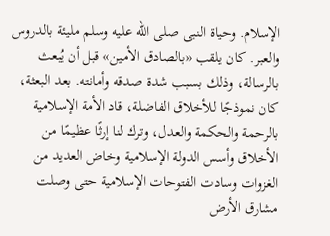الإسلام. وحياة النبى صلى الله عليه وسلم مليئة بالدروس والعبر. كان يلقب «بالصادق الأمين» قبل أن يُبعث بالرسالة، وذلك بسبب شدة صدقه وأمانته. بعد البعثة، كان نموذجًا للأخلاق الفاضلة، قاد الأمة الإسلامية بالرحمة والحكمة والعدل، وترك لنا إرثًا عظيمًا من الأخلاق وأسس الدولة الإسلامية وخاض العديد من الغزوات وسادت الفتوحات الإسلامية حتى وصلت مشارق الأرض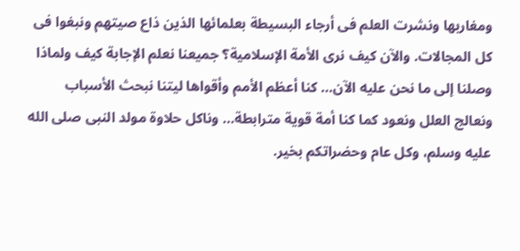ومغاربها ونشرت العلم فى أرجاء البسيطة بعلمائها الذين ذاع صيتهم ونبغوا فى كل المجالات. والآن كيف نرى الأمة الإسلامية؟ جميعنا نعلم الإجابة كيف ولماذا وصلنا إلى ما نحن عليه الآن... كنا أعظم الأمم وأقواها ليتنا نبحث الأسباب ونعالج العلل ونعود كما كنا أمة قوية مترابطة... وناكل حلاوة مولد النبى صلى الله عليه وسلم، وكل عام وحضراتكم بخير.